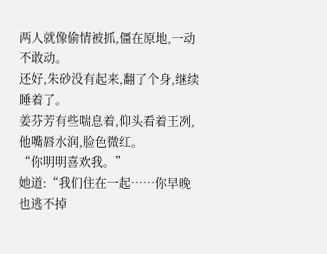两人就像偷情被抓,僵在原地,一动不敢动。
还好,朱砂没有起来,翻了个身,继续睡着了。
姜芬芳有些喘息着,仰头看着王冽,他嘴唇水润,脸色微红。
“你明明喜欢我。”
她道:“我们住在一起……你早晚也逃不掉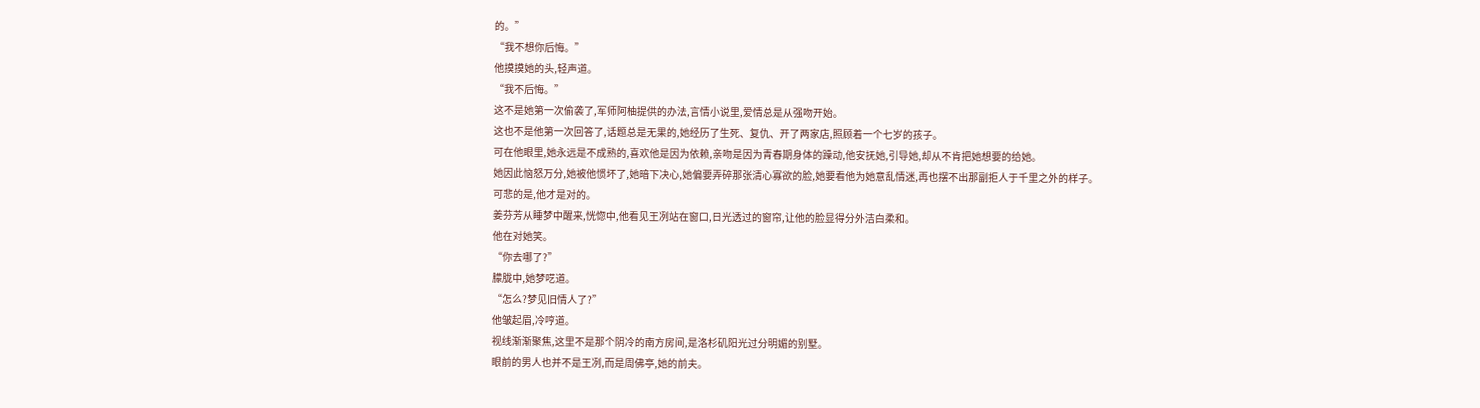的。”
“我不想你后悔。”
他摸摸她的头,轻声道。
“我不后悔。”
这不是她第一次偷袭了,军师阿柚提供的办法,言情小说里,爱情总是从强吻开始。
这也不是他第一次回答了,话题总是无果的,她经历了生死、复仇、开了两家店,照顾着一个七岁的孩子。
可在他眼里,她永远是不成熟的,喜欢他是因为依赖,亲吻是因为青春期身体的躁动,他安抚她,引导她,却从不肯把她想要的给她。
她因此恼怒万分,她被他惯坏了,她暗下决心,她偏要弄碎那张清心寡欲的脸,她要看他为她意乱情迷,再也摆不出那副拒人于千里之外的样子。
可悲的是,他才是对的。
姜芬芳从睡梦中醒来,恍惚中,他看见王冽站在窗口,日光透过的窗帘,让他的脸显得分外洁白柔和。
他在对她笑。
“你去哪了?”
朦胧中,她梦呓道。
“怎么?梦见旧情人了?”
他皱起眉,冷哼道。
视线渐渐聚焦,这里不是那个阴冷的南方房间,是洛杉矶阳光过分明媚的别墅。
眼前的男人也并不是王冽,而是周佛亭,她的前夫。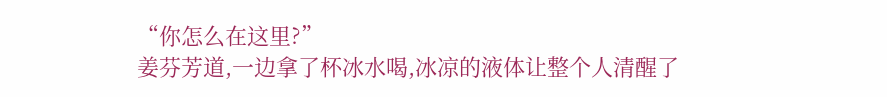“你怎么在这里?”
姜芬芳道,一边拿了杯冰水喝,冰凉的液体让整个人清醒了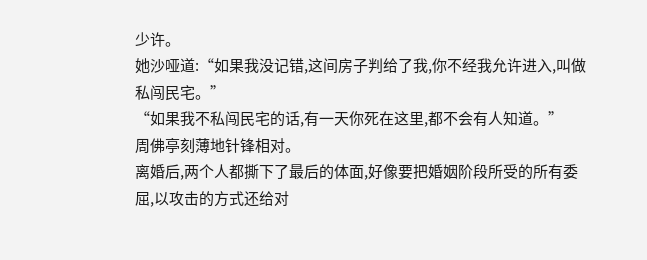少许。
她沙哑道:“如果我没记错,这间房子判给了我,你不经我允许进入,叫做私闯民宅。”
“如果我不私闯民宅的话,有一天你死在这里,都不会有人知道。”
周佛亭刻薄地针锋相对。
离婚后,两个人都撕下了最后的体面,好像要把婚姻阶段所受的所有委屈,以攻击的方式还给对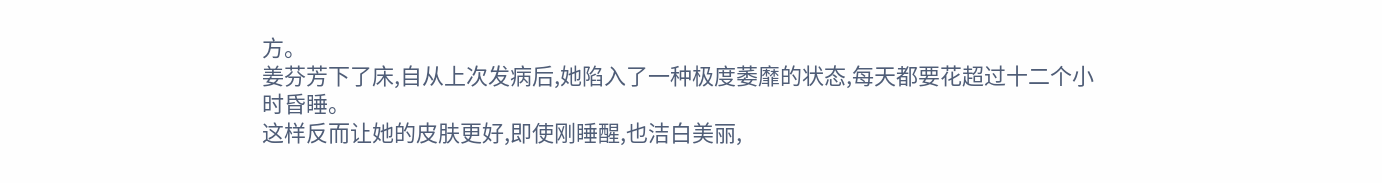方。
姜芬芳下了床,自从上次发病后,她陷入了一种极度萎靡的状态,每天都要花超过十二个小时昏睡。
这样反而让她的皮肤更好,即使刚睡醒,也洁白美丽,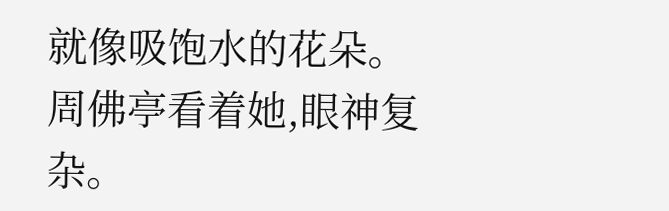就像吸饱水的花朵。
周佛亭看着她,眼神复杂。